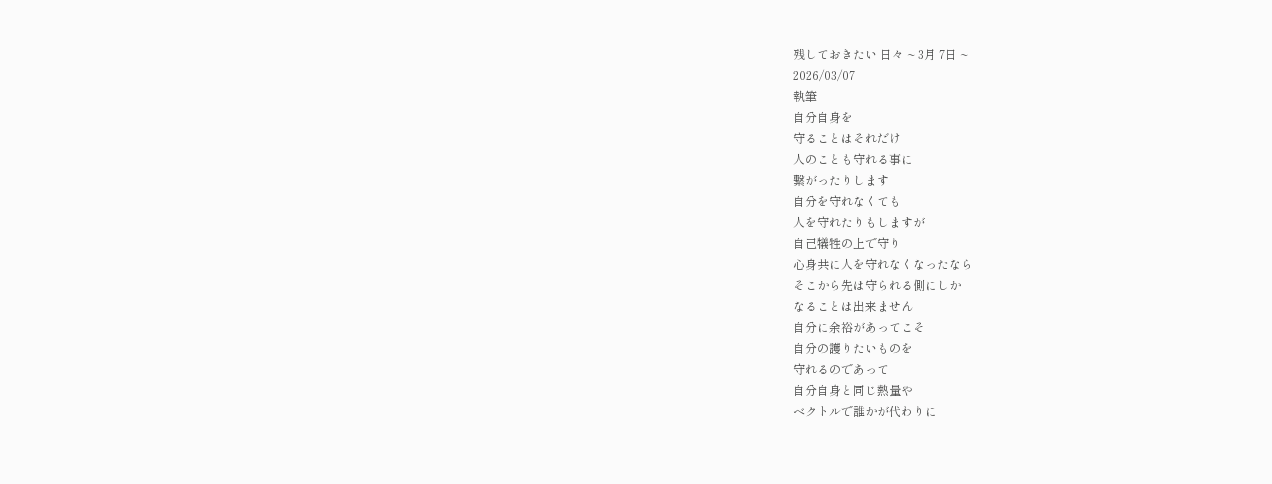残しておきたい 日々 ~ 3月 7日 ~
2026/03/07
執筆
自分自身を
守ることはそれだけ
人のことも守れる事に
繋がったりします
自分を守れなくても
人を守れたりもしますが
自己犠牲の上で守り
心身共に人を守れなくなったなら
そこから先は守られる側にしか
なることは出来ません
自分に余裕があってこそ
自分の護りたいものを
守れるのであって
自分自身と同じ熱量や
ベクトルで誰かが代わりに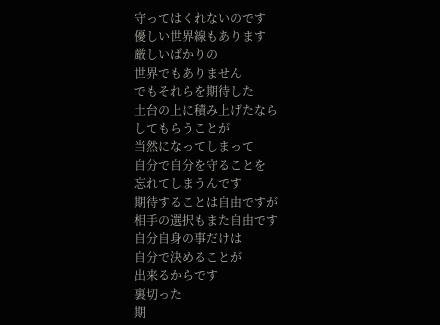守ってはくれないのです
優しい世界線もあります
厳しいばかりの
世界でもありません
でもそれらを期待した
土台の上に積み上げたなら
してもらうことが
当然になってしまって
自分で自分を守ることを
忘れてしまうんです
期待することは自由ですが
相手の選択もまた自由です
自分自身の事だけは
自分で決めることが
出来るからです
裏切った
期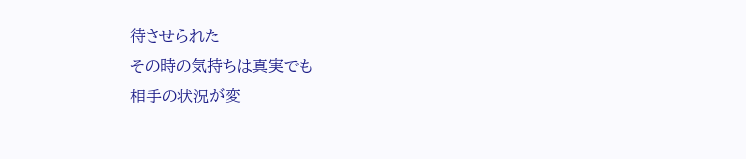待させられた
その時の気持ちは真実でも
相手の状況が変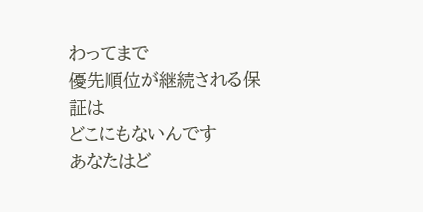わってまで
優先順位が継続される保証は
どこにもないんです
あなたはど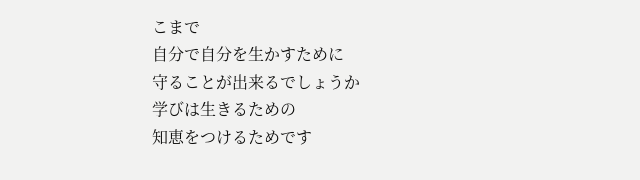こまで
自分で自分を生かすために
守ることが出来るでしょうか
学びは生きるための
知恵をつけるためです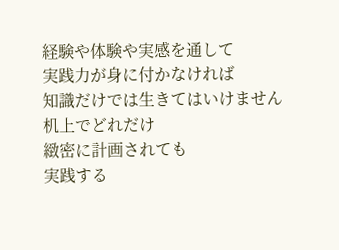経験や体験や実感を通して
実践力が身に付かなければ
知識だけでは生きてはいけません
机上でどれだけ
緻密に計画されても
実践する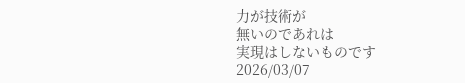力が技術が
無いのであれは
実現はしないものです
2026/03/07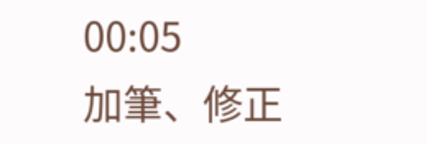00:05
加筆、修正